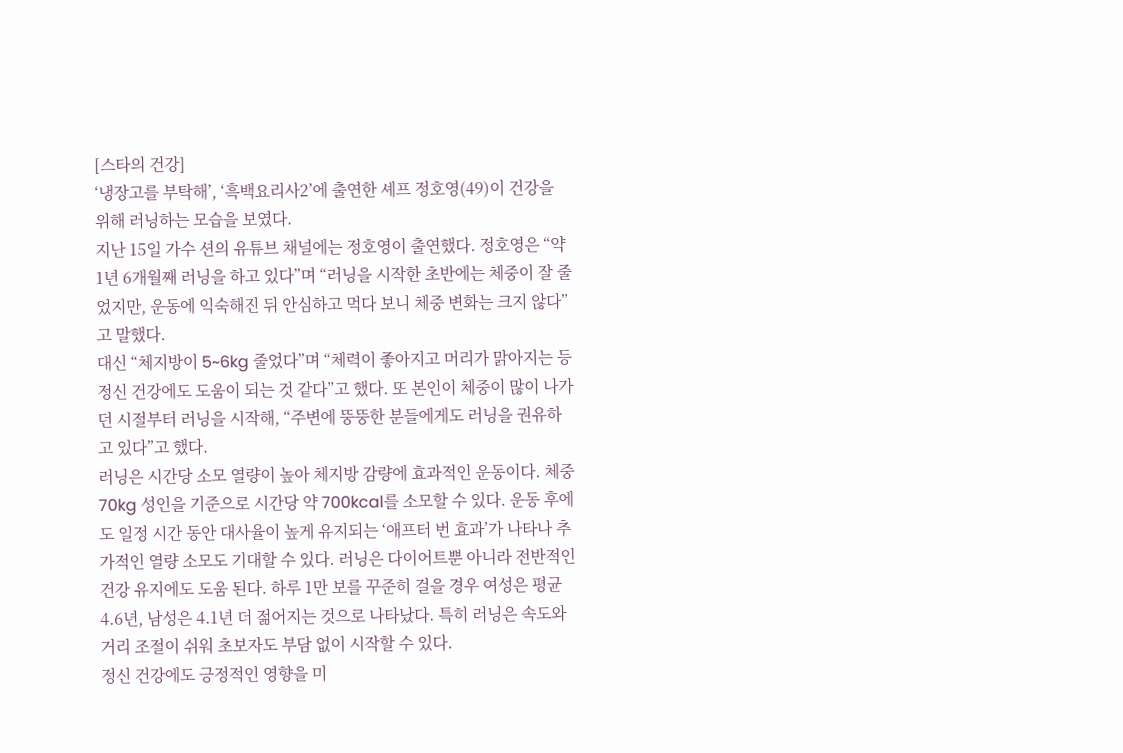[스타의 건강]
‘냉장고를 부탁해’, ‘흑백요리사2’에 출연한 셰프 정호영(49)이 건강을 위해 러닝하는 모습을 보였다.
지난 15일 가수 션의 유튜브 채널에는 정호영이 출연했다. 정호영은 “약 1년 6개월째 러닝을 하고 있다”며 “러닝을 시작한 초반에는 체중이 잘 줄었지만, 운동에 익숙해진 뒤 안심하고 먹다 보니 체중 변화는 크지 않다”고 말했다.
대신 “체지방이 5~6kg 줄었다”며 “체력이 좋아지고 머리가 맑아지는 등 정신 건강에도 도움이 되는 것 같다”고 했다. 또 본인이 체중이 많이 나가던 시절부터 러닝을 시작해, “주변에 뚱뚱한 분들에게도 러닝을 권유하고 있다”고 했다.
러닝은 시간당 소모 열량이 높아 체지방 감량에 효과적인 운동이다. 체중 70kg 성인을 기준으로 시간당 약 700kcal를 소모할 수 있다. 운동 후에도 일정 시간 동안 대사율이 높게 유지되는 ‘애프터 번 효과’가 나타나 추가적인 열량 소모도 기대할 수 있다. 러닝은 다이어트뿐 아니라 전반적인 건강 유지에도 도움 된다. 하루 1만 보를 꾸준히 걸을 경우 여성은 평균 4.6년, 남성은 4.1년 더 젊어지는 것으로 나타났다. 특히 러닝은 속도와 거리 조절이 쉬워 초보자도 부담 없이 시작할 수 있다.
정신 건강에도 긍정적인 영향을 미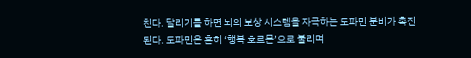친다. 달리기를 하면 뇌의 보상 시스템을 자극하는 도파민 분비가 촉진된다. 도파민은 흔히 ‘행복 호르몬’으로 불리며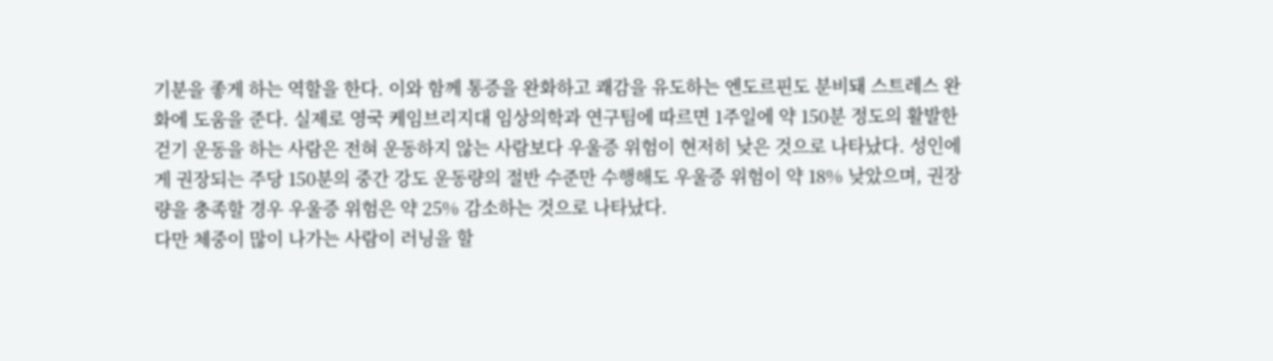기분을 좋게 하는 역할을 한다. 이와 함께 통증을 완화하고 쾌감을 유도하는 엔도르핀도 분비돼 스트레스 완화에 도움을 준다. 실제로 영국 케임브리지대 임상의학과 연구팀에 따르면 1주일에 약 150분 정도의 활발한 걷기 운동을 하는 사람은 전혀 운동하지 않는 사람보다 우울증 위험이 현저히 낮은 것으로 나타났다. 성인에게 권장되는 주당 150분의 중간 강도 운동량의 절반 수준만 수행해도 우울증 위험이 약 18% 낮았으며, 권장량을 충족할 경우 우울증 위험은 약 25% 감소하는 것으로 나타났다.
다만 체중이 많이 나가는 사람이 러닝을 할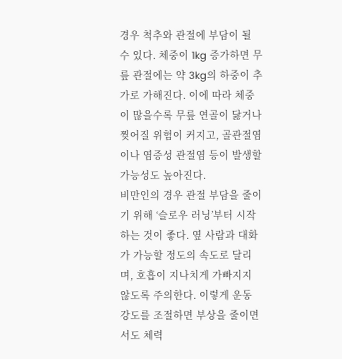경우 척추와 관절에 부담이 될 수 있다. 체중이 1kg 증가하면 무릎 관절에는 약 3kg의 하중이 추가로 가해진다. 이에 따라 체중이 많을수록 무릎 연골이 닳거나 찢어질 위험이 커지고, 골관절염이나 염증성 관절염 등이 발생할 가능성도 높아진다.
비만인의 경우 관절 부담을 줄이기 위해 ‘슬로우 러닝’부터 시작하는 것이 좋다. 옆 사람과 대화가 가능할 정도의 속도로 달리며, 호흡이 지나치게 가빠지지 않도록 주의한다. 이렇게 운동 강도를 조절하면 부상을 줄이면서도 체력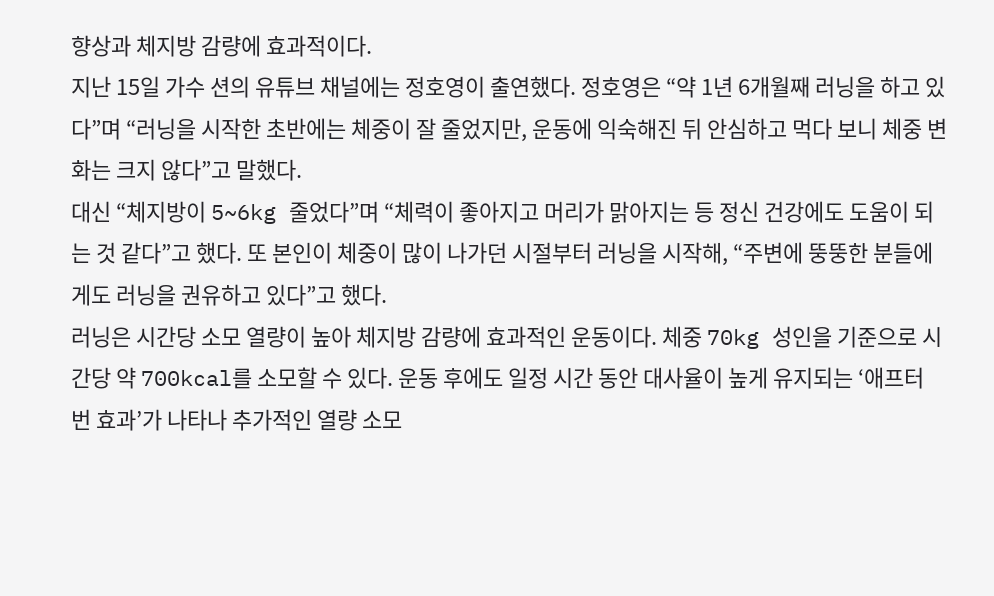향상과 체지방 감량에 효과적이다.
지난 15일 가수 션의 유튜브 채널에는 정호영이 출연했다. 정호영은 “약 1년 6개월째 러닝을 하고 있다”며 “러닝을 시작한 초반에는 체중이 잘 줄었지만, 운동에 익숙해진 뒤 안심하고 먹다 보니 체중 변화는 크지 않다”고 말했다.
대신 “체지방이 5~6kg 줄었다”며 “체력이 좋아지고 머리가 맑아지는 등 정신 건강에도 도움이 되는 것 같다”고 했다. 또 본인이 체중이 많이 나가던 시절부터 러닝을 시작해, “주변에 뚱뚱한 분들에게도 러닝을 권유하고 있다”고 했다.
러닝은 시간당 소모 열량이 높아 체지방 감량에 효과적인 운동이다. 체중 70kg 성인을 기준으로 시간당 약 700kcal를 소모할 수 있다. 운동 후에도 일정 시간 동안 대사율이 높게 유지되는 ‘애프터 번 효과’가 나타나 추가적인 열량 소모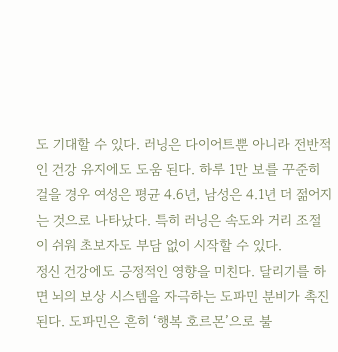도 기대할 수 있다. 러닝은 다이어트뿐 아니라 전반적인 건강 유지에도 도움 된다. 하루 1만 보를 꾸준히 걸을 경우 여성은 평균 4.6년, 남성은 4.1년 더 젊어지는 것으로 나타났다. 특히 러닝은 속도와 거리 조절이 쉬워 초보자도 부담 없이 시작할 수 있다.
정신 건강에도 긍정적인 영향을 미친다. 달리기를 하면 뇌의 보상 시스템을 자극하는 도파민 분비가 촉진된다. 도파민은 흔히 ‘행복 호르몬’으로 불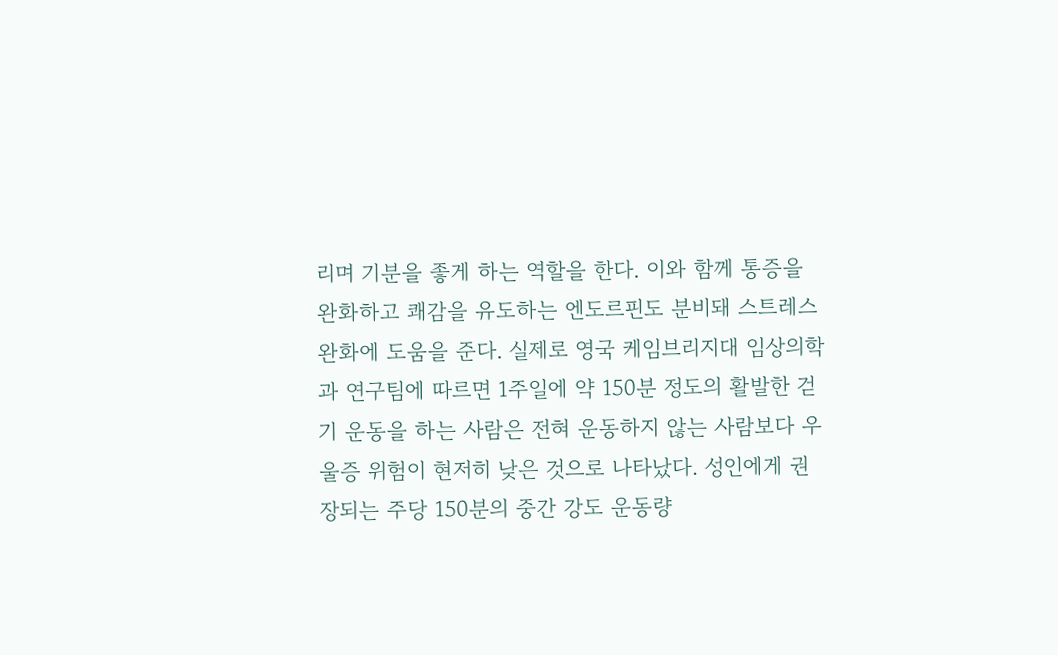리며 기분을 좋게 하는 역할을 한다. 이와 함께 통증을 완화하고 쾌감을 유도하는 엔도르핀도 분비돼 스트레스 완화에 도움을 준다. 실제로 영국 케임브리지대 임상의학과 연구팀에 따르면 1주일에 약 150분 정도의 활발한 걷기 운동을 하는 사람은 전혀 운동하지 않는 사람보다 우울증 위험이 현저히 낮은 것으로 나타났다. 성인에게 권장되는 주당 150분의 중간 강도 운동량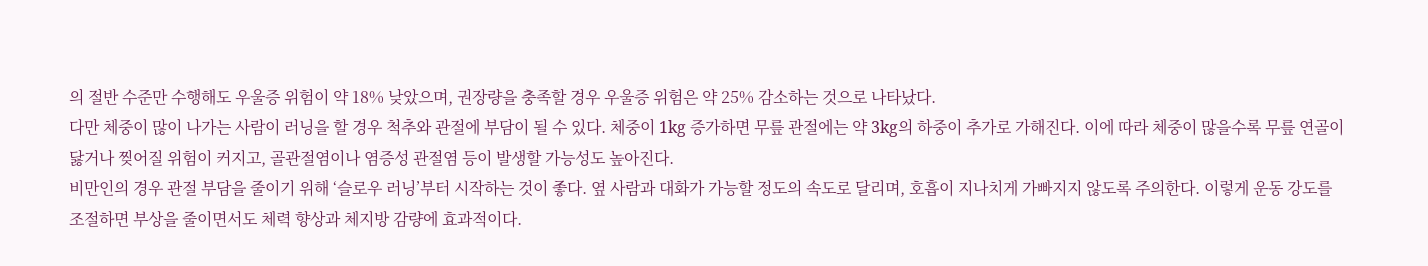의 절반 수준만 수행해도 우울증 위험이 약 18% 낮았으며, 권장량을 충족할 경우 우울증 위험은 약 25% 감소하는 것으로 나타났다.
다만 체중이 많이 나가는 사람이 러닝을 할 경우 척추와 관절에 부담이 될 수 있다. 체중이 1kg 증가하면 무릎 관절에는 약 3kg의 하중이 추가로 가해진다. 이에 따라 체중이 많을수록 무릎 연골이 닳거나 찢어질 위험이 커지고, 골관절염이나 염증성 관절염 등이 발생할 가능성도 높아진다.
비만인의 경우 관절 부담을 줄이기 위해 ‘슬로우 러닝’부터 시작하는 것이 좋다. 옆 사람과 대화가 가능할 정도의 속도로 달리며, 호흡이 지나치게 가빠지지 않도록 주의한다. 이렇게 운동 강도를 조절하면 부상을 줄이면서도 체력 향상과 체지방 감량에 효과적이다.